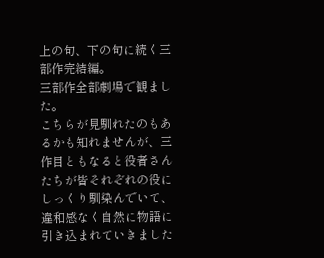上の句、下の句に続く三部作完結編。
三部作全部劇場で観ました。
こちらが見馴れたのもあるかも知れませんが、三作目ともなると役者さんたちが皆それぞれの役にしっくり馴染んでいて、違和感なく自然に物語に引き込まれていきました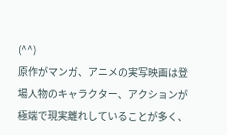(^^)
原作がマンガ、アニメの実写映画は登場人物のキャラクター、アクションが極端で現実離れしていることが多く、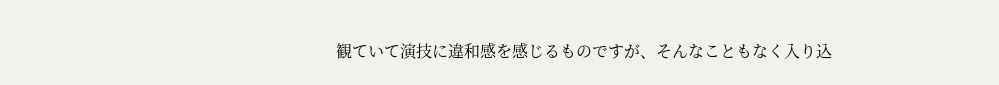観ていて演技に違和感を感じるものですが、そんなこともなく入り込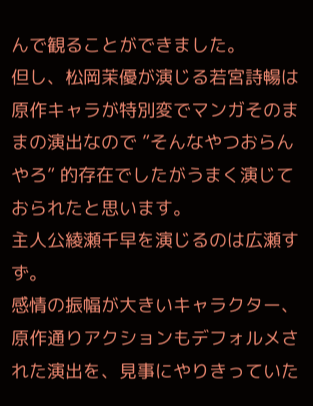んで観ることができました。
但し、松岡茉優が演じる若宮詩暢は原作キャラが特別変でマンガそのままの演出なので ”そんなやつおらんやろ” 的存在でしたがうまく演じておられたと思います。
主人公綾瀬千早を演じるのは広瀬すず。
感情の振幅が大きいキャラクター、原作通りアクションもデフォルメされた演出を、見事にやりきっていた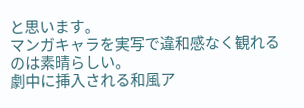と思います。
マンガキャラを実写で違和感なく観れるのは素晴らしい。
劇中に挿入される和風ア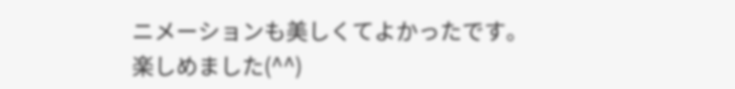ニメーションも美しくてよかったです。
楽しめました(^^)